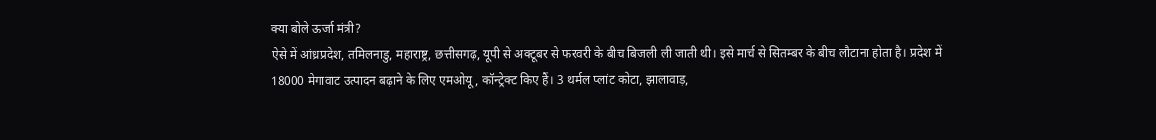क्या बोले ऊर्जा मंत्री?
ऐसे में आंध्रप्रदेश, तमिलनाडु, महाराष्ट्र, छत्तीसगढ़, यूपी से अक्टूबर से फरवरी के बीच बिजली ली जाती थी। इसे मार्च से सितम्बर के बीच लौटाना होता है। प्रदेश में 18000 मेगावाट उत्पादन बढ़ाने के लिए एमओयू, कॉन्ट्रेक्ट किए हैं। 3 थर्मल प्लांट कोटा, झालावाड़,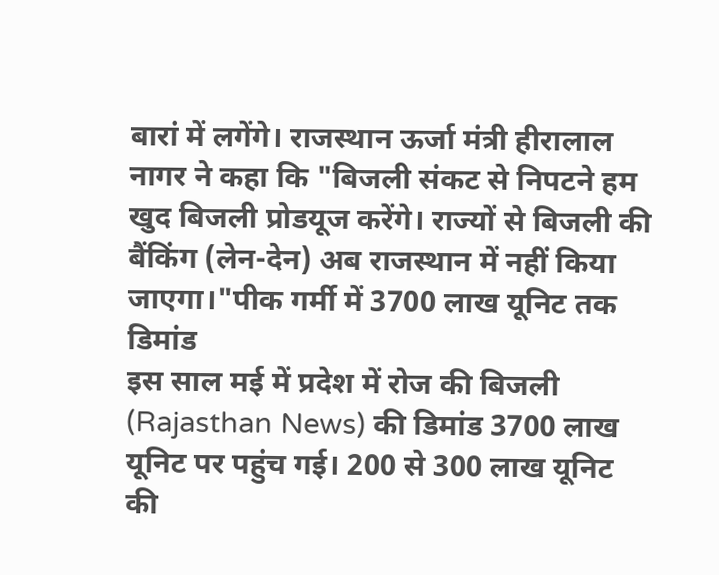बारां में लगेंगे। राजस्थान ऊर्जा मंत्री हीरालाल नागर ने कहा कि "बिजली संकट से निपटने हम खुद बिजली प्रोडयूज करेंगे। राज्यों से बिजली की बैंकिंग (लेन-देन) अब राजस्थान में नहीं किया जाएगा।"पीक गर्मी में 3700 लाख यूनिट तक डिमांड
इस साल मई में प्रदेश में रोज की बिजली (Rajasthan News) की डिमांड 3700 लाख यूनिट पर पहुंच गई। 200 से 300 लाख यूनिट की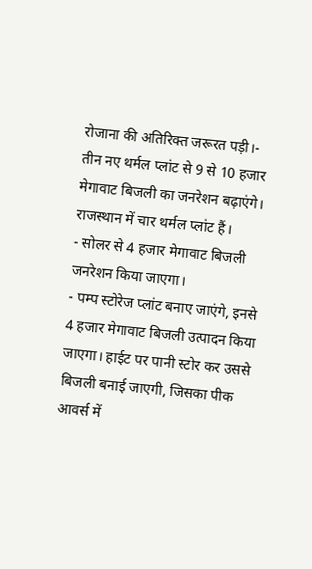रोजाना की अतिरिक्त जरूरत पड़ी।- तीन नए थर्मल प्लांट से 9 से 10 हजार मेगावाट बिजली का जनरेशन बढ़ाएंगे। राजस्थान में चार थर्मल प्लांट हैं।
- सोलर से 4 हजार मेगावाट बिजली जनरेशन किया जाएगा।
- पम्प स्टोरेज प्लांट बनाए जाएंगे, इनसे 4 हजार मेगावाट बिजली उत्पादन किया जाएगा। हाईट पर पानी स्टोर कर उससे बिजली बनाई जाएगी, जिसका पीक आवर्स में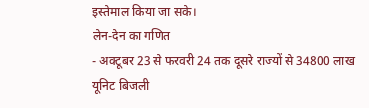इस्तेमाल किया जा सके।
लेन-देन का गणित
- अक्टूबर 23 से फरवरी 24 तक दूसरे राज्यों से 34800 लाख यूनिट बिजली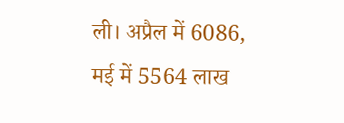ली। अप्रैल में 6086, मई में 5564 लाख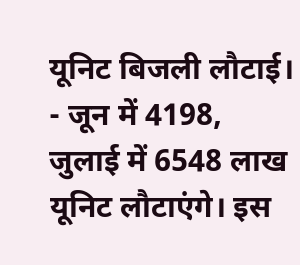यूनिट बिजली लौटाई।
- जून में 4198, जुलाई में 6548 लाख यूनिट लौटाएंगे। इस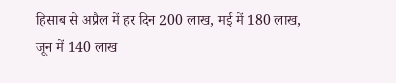हिसाब से अप्रैल में हर दिन 200 लाख, मई में 180 लाख, जून में 140 लाख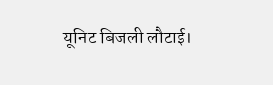यूनिट बिजली लौटाई।